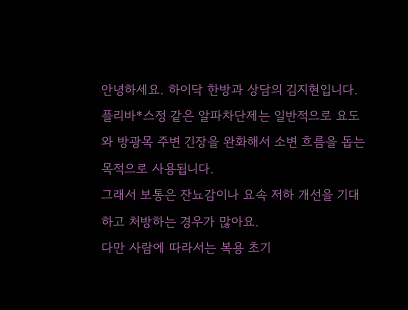안녕하세요. 하이닥 한방과 상담의 김지현입니다.
플리바*스정 같은 알파차단제는 일반적으로 요도와 방광목 주변 긴장을 완화해서 소변 흐름을 돕는 목적으로 사용됩니다.
그래서 보통은 잔뇨감이나 요속 저하 개선을 기대하고 처방하는 경우가 많아요.
다만 사람에 따라서는 복용 초기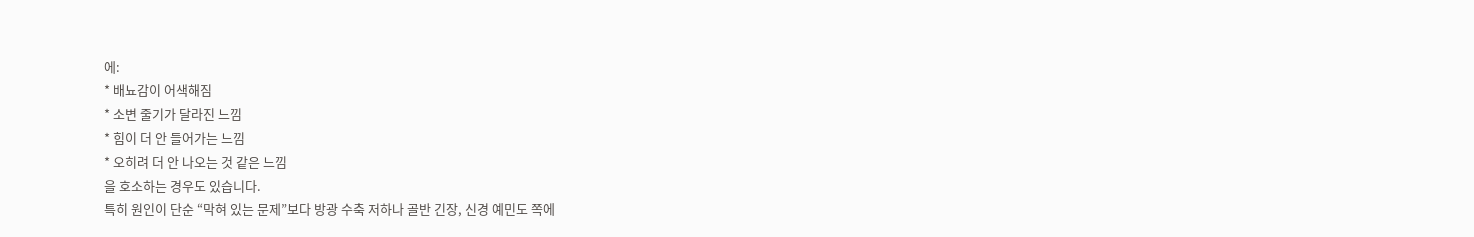에:
* 배뇨감이 어색해짐
* 소변 줄기가 달라진 느낌
* 힘이 더 안 들어가는 느낌
* 오히려 더 안 나오는 것 같은 느낌
을 호소하는 경우도 있습니다.
특히 원인이 단순 “막혀 있는 문제”보다 방광 수축 저하나 골반 긴장, 신경 예민도 쪽에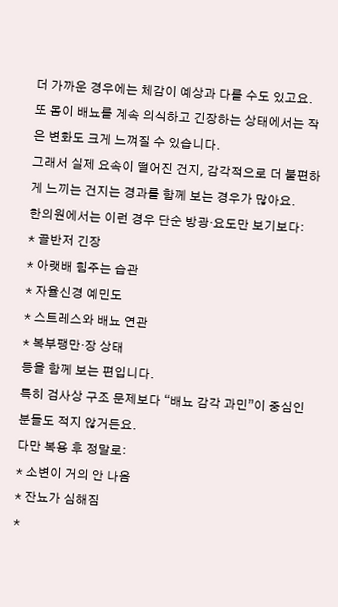더 가까운 경우에는 체감이 예상과 다를 수도 있고요.
또 몸이 배뇨를 계속 의식하고 긴장하는 상태에서는 작은 변화도 크게 느껴질 수 있습니다.
그래서 실제 요속이 떨어진 건지, 감각적으로 더 불편하게 느끼는 건지는 경과를 함께 보는 경우가 많아요.
한의원에서는 이런 경우 단순 방광·요도만 보기보다:
* 골반저 긴장
* 아랫배 힘주는 습관
* 자율신경 예민도
* 스트레스와 배뇨 연관
* 복부팽만·장 상태
등을 함께 보는 편입니다.
특히 검사상 구조 문제보다 “배뇨 감각 과민”이 중심인 분들도 적지 않거든요.
다만 복용 후 정말로:
* 소변이 거의 안 나옴
* 잔뇨가 심해짐
*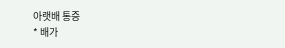아랫배 통증
* 배가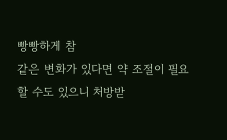빵빵하게 참
같은 변화가 있다면 약 조절이 필요할 수도 있으니 처방받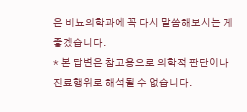은 비뇨의학과에 꼭 다시 말씀해보시는 게 좋겠습니다.
* 본 답변은 참고용으로 의학적 판단이나 진료행위로 해석될 수 없습니다.